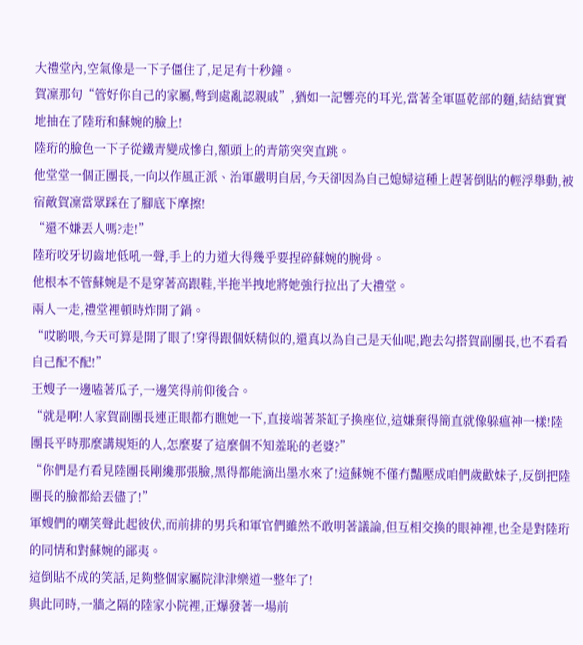大禮堂內,空氣像是一下子僵住了,足足有十秒鐘。
賀凜那句“管好你自己的家屬,彆到處亂認親戚”,猶如一記響亮的耳光,當著全軍區乾部的麵,結結實實地抽在了陸珩和蘇婉的臉上!
陸珩的臉色一下子從鐵青變成慘白,額頭上的青筋突突直跳。
他堂堂一個正團長,一向以作風正派、治軍嚴明自居,今天卻因為自己媳婦這種上趕著倒貼的輕浮舉動,被宿敵賀凜當眾踩在了腳底下摩擦!
“還不嫌丟人嗎?走!”
陸珩咬牙切齒地低吼一聲,手上的力道大得幾乎要捏碎蘇婉的腕骨。
他根本不管蘇婉是不是穿著高跟鞋,半拖半拽地將她強行拉出了大禮堂。
兩人一走,禮堂裡頓時炸開了鍋。
“哎喲喂,今天可算是開了眼了!穿得跟個妖精似的,還真以為自己是天仙呢,跑去勾搭賀副團長,也不看看自己配不配!”
王嫂子一邊嗑著瓜子,一邊笑得前仰後合。
“就是啊!人家賀副團長連正眼都冇瞧她一下,直接端著茶缸子換座位,這嫌棄得簡直就像躲瘟神一樣!陸團長平時那麼講規矩的人,怎麼娶了這麼個不知羞恥的老婆?”
“你們是冇看見陸團長剛纔那張臉,黑得都能滴出墨水來了!這蘇婉不僅冇豔壓成咱們歲歡妹子,反倒把陸團長的臉都給丟儘了!”
軍嫂們的嘲笑聲此起彼伏,而前排的男兵和軍官們雖然不敢明著議論,但互相交換的眼神裡,也全是對陸珩的同情和對蘇婉的鄙夷。
這倒貼不成的笑話,足夠整個家屬院津津樂道一整年了!
與此同時,一牆之隔的陸家小院裡,正爆發著一場前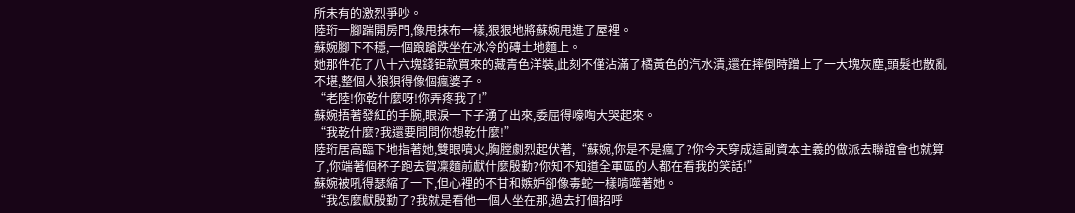所未有的激烈爭吵。
陸珩一腳踹開房門,像甩抹布一樣,狠狠地將蘇婉甩進了屋裡。
蘇婉腳下不穩,一個踉蹌跌坐在冰冷的磚土地麵上。
她那件花了八十六塊錢钜款買來的藏青色洋裝,此刻不僅沾滿了橘黃色的汽水漬,還在摔倒時蹭上了一大塊灰塵,頭髮也散亂不堪,整個人狼狽得像個瘋婆子。
“老陸!你乾什麼呀!你弄疼我了!”
蘇婉捂著發紅的手腕,眼淚一下子湧了出來,委屈得嚎啕大哭起來。
“我乾什麼?我還要問問你想乾什麼!”
陸珩居高臨下地指著她,雙眼噴火,胸膛劇烈起伏著,“蘇婉,你是不是瘋了?你今天穿成這副資本主義的做派去聯誼會也就算了,你端著個杯子跑去賀凜麵前獻什麼殷勤?你知不知道全軍區的人都在看我的笑話!”
蘇婉被吼得瑟縮了一下,但心裡的不甘和嫉妒卻像毒蛇一樣啃噬著她。
“我怎麼獻殷勤了?我就是看他一個人坐在那,過去打個招呼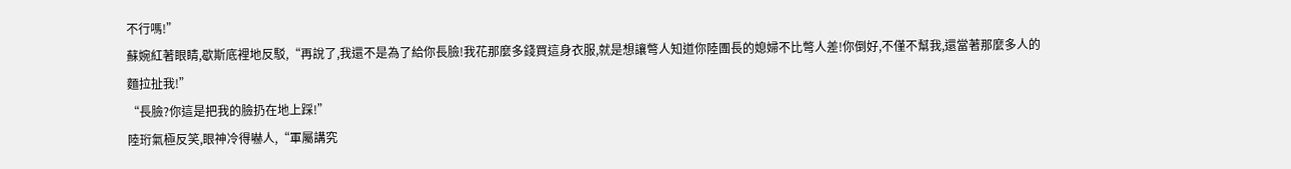不行嗎!”
蘇婉紅著眼睛,歇斯底裡地反駁,“再說了,我還不是為了給你長臉!我花那麼多錢買這身衣服,就是想讓彆人知道你陸團長的媳婦不比彆人差!你倒好,不僅不幫我,還當著那麼多人的麵拉扯我!”
“長臉?你這是把我的臉扔在地上踩!”
陸珩氣極反笑,眼神冷得嚇人,“軍屬講究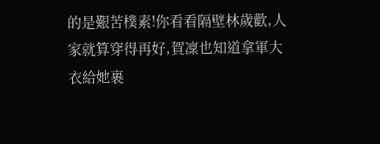的是艱苦樸素!你看看隔壁林歲歡,人家就算穿得再好,賀凜也知道拿軍大衣給她裹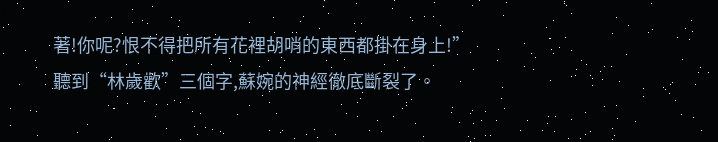著!你呢?恨不得把所有花裡胡哨的東西都掛在身上!”
聽到“林歲歡”三個字,蘇婉的神經徹底斷裂了。